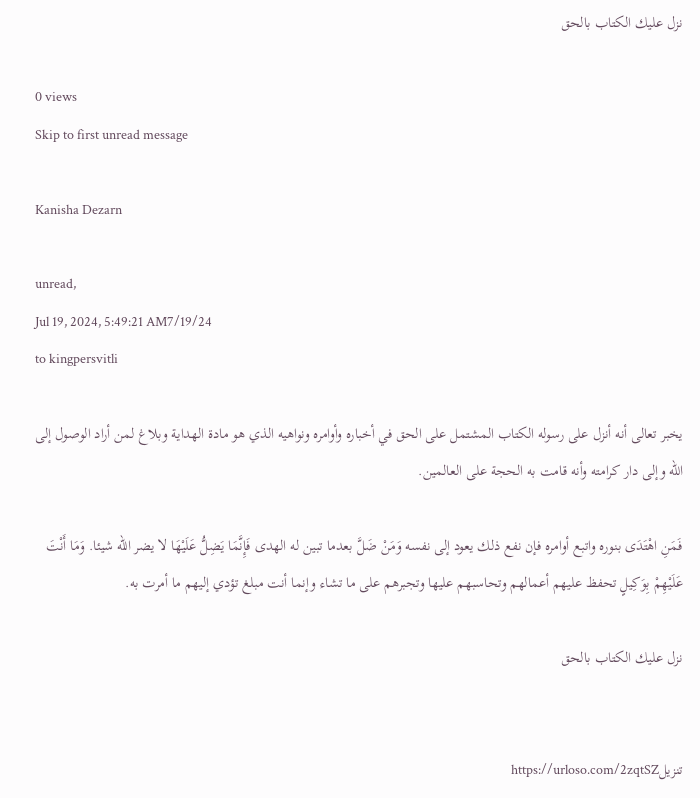نزل عليك الكتاب بالحق

0 views
Skip to first unread message

Kanisha Dezarn

unread,
Jul 19, 2024, 5:49:21 AM7/19/24
to kingpersvitli

يخبر تعالى أنه أنزل على رسوله الكتاب المشتمل على الحق في أخباره وأوامره ونواهيه الذي هو مادة الهداية وبلاغ لمن أراد الوصول إلى اللّه وإلى دار كرامته وأنه قامت به الحجة على العالمين.

فَمَنِ اهْتَدَى بنوره واتبع أوامره فإن نفع ذلك يعود إلى نفسه وَمَنْ ضَلَّ بعدما تبين له الهدى فَإِنَّمَا يَضِلُّ عَلَيْهَا لا يضر اللّه شيئا. وَمَا أَنْتَ عَلَيْهِمْ بِوَكِيلٍ تحفظ عليهم أعمالهم وتحاسبهم عليها وتجبرهم على ما تشاء وإنما أنت مبلغ تؤدي إليهم ما أمرت به.

نزل عليك الكتاب بالحق


تنزيلhttps://urloso.com/2zqtSZ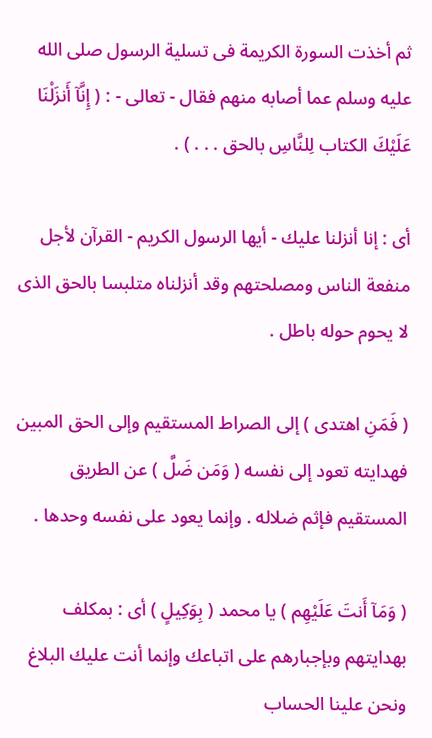ثم أخذت السورة الكريمة فى تسلية الرسول صلى الله عليه وسلم عما أصابه منهم فقال - تعالى - : ( إِنَّآ أَنزَلْنَا عَلَيْكَ الكتاب لِلنَّاسِ بالحق . . . ) .

أى : إنا أنزلنا عليك - أيها الرسول الكريم - القرآن لأجل منفعة الناس ومصلحتهم وقد أنزلناه متلبسا بالحق الذى لا يحوم حوله باطل .

( فَمَنِ اهتدى ) إلى الصراط المستقيم وإلى الحق المبين فهدايته تعود إلى نفسه ( وَمَن ضَلَّ ) عن الطريق المستقيم فإثم ضلاله . وإنما يعود على نفسه وحدها .

( وَمَآ أَنتَ عَلَيْهِم ) يا محمد ( بِوَكِيلٍ ) أى : بمكلف بهدايتهم وبإجبارهم على اتباعك وإنما أنت عليك البلاغ ونحن علينا الحساب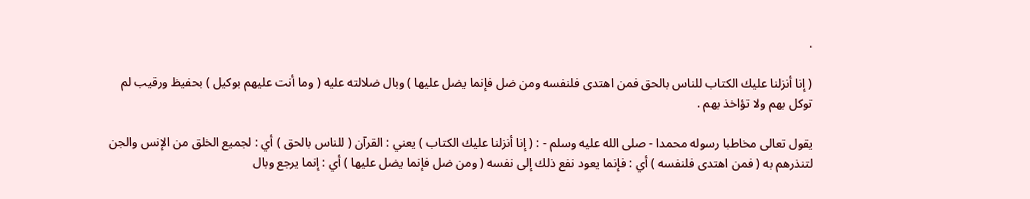.

( إنا أنزلنا عليك الكتاب للناس بالحق فمن اهتدى فلنفسه ومن ضل فإنما يضل عليها ) وبال ضلالته عليه ( وما أنت عليهم بوكيل ) بحفيظ ورقيب لم توكل بهم ولا تؤاخذ بهم .

يقول تعالى مخاطبا رسوله محمدا - صلى الله عليه وسلم - : ( إنا أنزلنا عليك الكتاب ) يعني : القرآن ( للناس بالحق ) أي : لجميع الخلق من الإنس والجن لتنذرهم به ( فمن اهتدى فلنفسه ) أي : فإنما يعود نفع ذلك إلى نفسه ( ومن ضل فإنما يضل عليها ) أي : إنما يرجع وبال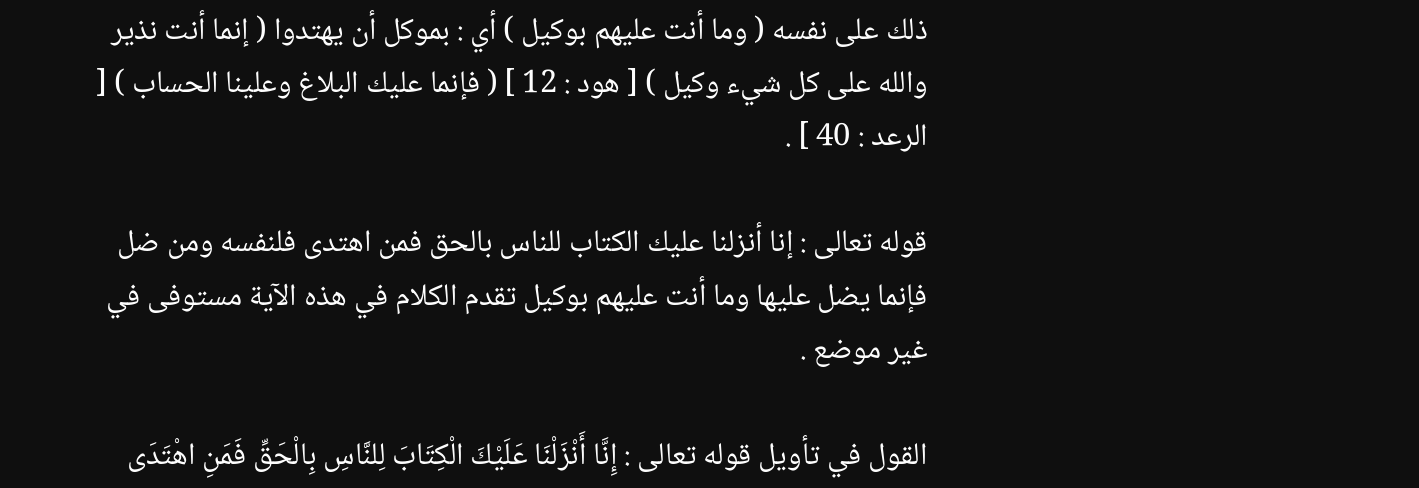ذلك على نفسه ( وما أنت عليهم بوكيل ) أي : بموكل أن يهتدوا ( إنما أنت نذير والله على كل شيء وكيل ) [ هود : 12 ] ( فإنما عليك البلاغ وعلينا الحساب ) [ الرعد : 40 ] .

قوله تعالى : إنا أنزلنا عليك الكتاب للناس بالحق فمن اهتدى فلنفسه ومن ضل فإنما يضل عليها وما أنت عليهم بوكيل تقدم الكلام في هذه الآية مستوفى في غير موضع .

القول في تأويل قوله تعالى : إِنَّا أَنْزَلْنَا عَلَيْكَ الْكِتَابَ لِلنَّاسِ بِالْحَقِّ فَمَنِ اهْتَدَى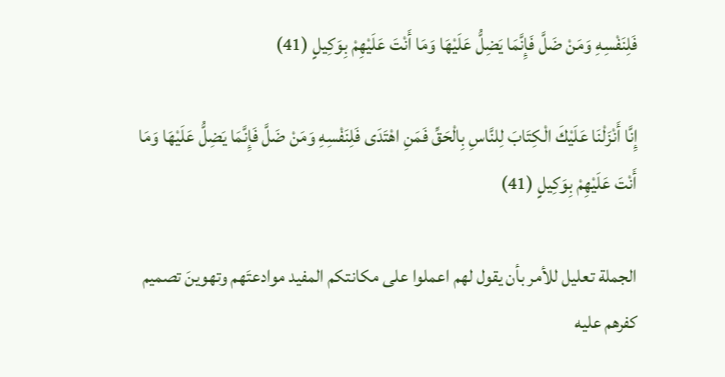فَلِنَفْسِهِ وَمَنْ ضَلَّ فَإِنَّمَا يَضِلُّ عَلَيْهَا وَمَا أَنْتَ عَلَيْهِمْ بِوَكِيلٍ (41)

إِنَّا أَنْزَلْنَا عَلَيْكَ الْكِتَابَ لِلنَّاسِ بِالْحَقِّ فَمَنِ اهْتَدَى فَلِنَفْسِهِ وَمَنْ ضَلَّ فَإِنَّمَا يَضِلُّ عَلَيْهَا وَمَا أَنْتَ عَلَيْهِمْ بِوَكِيلٍ (41)

الجملة تعليل للأمر بأن يقول لهم اعملوا على مكانتكم المفيد موادعتَهم وتهوينَ تصميم كفرهم عليه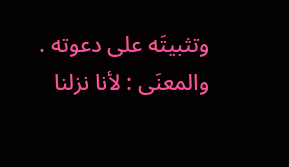وتثبيتَه على دعوته . والمعنَى : لأنا نزلنا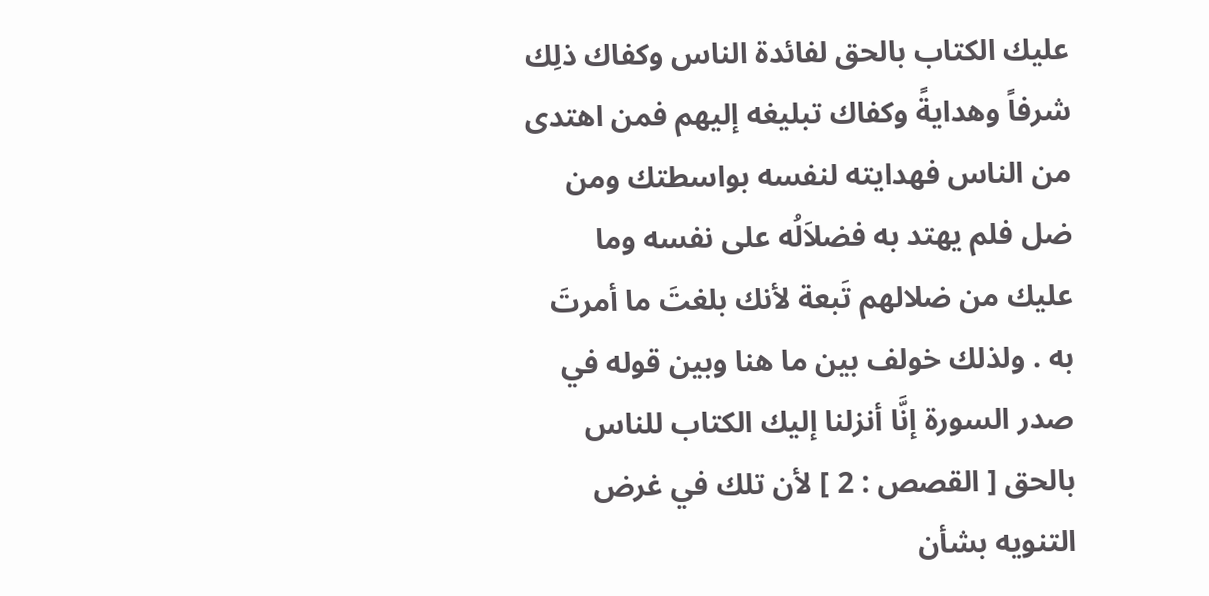عليك الكتاب بالحق لفائدة الناس وكفاك ذلِك شرفاً وهدايةً وكفاك تبليغه إليهم فمن اهتدى من الناس فهدايته لنفسه بواسطتك ومن ضل فلم يهتد به فضلاَلُه على نفسه وما عليك من ضلالهم تَبعة لأنك بلغتَ ما أمرتَ به . ولذلك خولف بين ما هنا وبين قوله في صدر السورة إنَّا أنزلنا إليك الكتاب للناس بالحق [ القصص : 2 ] لأن تلك في غرض التنويه بشأن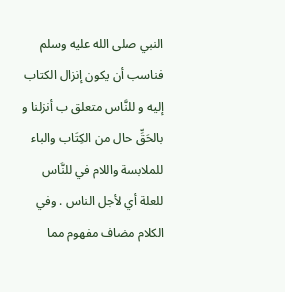النبي صلى الله عليه وسلم فناسب أن يكون إنزال الكتاب إليه و للنَّاس متعلق ب أنزلنا و بالحَقِّ حال من الكِتَاب والباء للملابسة واللام في للنَّاس للعلة أي لأجل الناس . وفي الكلام مضاف مفهوم مما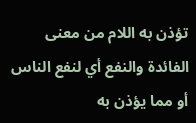تؤذن به اللام من معنى الفائدة والنفع أي لنفع الناس أو مما يؤذن به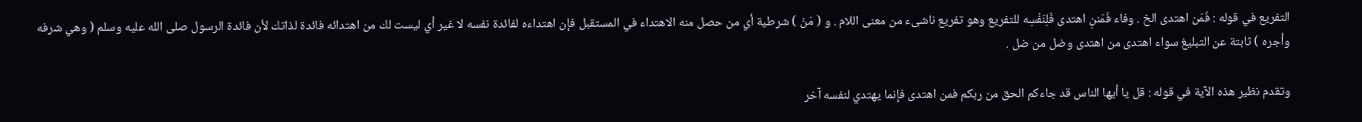التفريع في قوله : فَمَن اهتدى الخ . وفاء فَمَننِ اهتدى فَلِنَفْسِه للتفريع وهو تفريع ناشىء من معنى اللام . و ( مَنْ ) شرطية أي من حصل منه الاهتداء في المستقبل فإن اهتداءه لفائدة نفسه لا غير أي ليست لك من اهتدائه فائدة لذاتك لأن فائدة الرسول صلى الله عليه وسلم ( وهي شرفه وأجره ) ثابتة عن التبليغ سواء اهتدى من اهتدى وضل من ضل .

وتقدم نظير هذه الآية في قوله : قل يا أيها الناس قد جاءكم الحق من ربكم فمن اهتدى فإنما يهتدي لنفسه آخر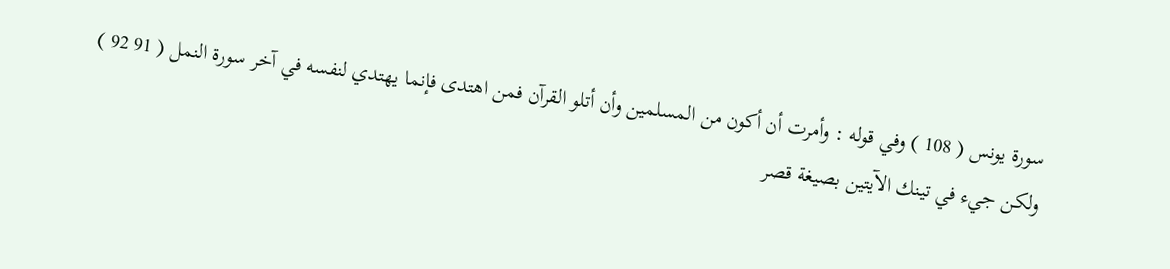سورة يونس ( 108 ) وفي قوله : وأمرت أن أكون من المسلمين وأن أتلو القرآن فمن اهتدى فإنما يهتدي لنفسه في آخر سورة النمل ( 91 92 ) ولكن جيء في تينك الآيتين بصيغة قصر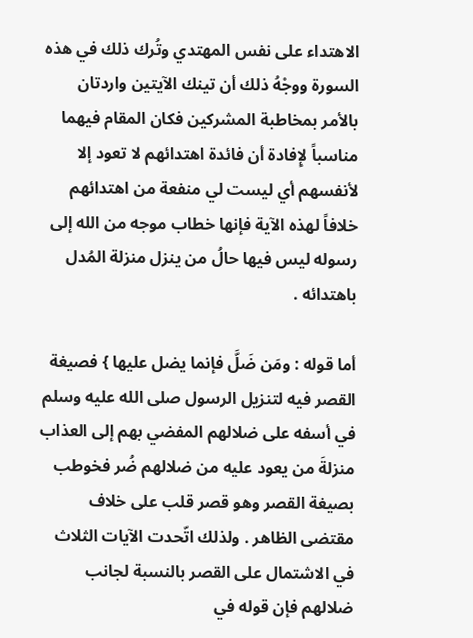الاهتداء على نفس المهتدي وتُرك ذلك في هذه السورة ووجْهُ ذلك أن تينك الآيتين واردتان بالأمر بمخاطبة المشركين فكان المقام فيهما مناسباً لإِفادة أن فائدة اهتدائهم لا تعود إلا لأنفسهم أي ليست لي منفعة من اهتدائهم خلافاً لهذه الآية فإنها خطاب موجه من الله إلى رسوله ليس فيها حالُ من ينزل منزلة المُدل باهتدائه .

أما قوله : ومَن ضَلَّ فإنما يضل عليها } فصيغة القصر فيه لتنزيل الرسول صلى الله عليه وسلم في أسفه على ضلالهم المفضي بهم إلى العذاب منزلةَ من يعود عليه من ضلالهم ضُر فخوطب بصيغة القصر وهو قصر قلب على خلاف مقتضى الظاهر . ولذلك اتّحدت الآيات الثلاث في الاشتمال على القصر بالنسبة لجانب ضلالهم فإن قوله في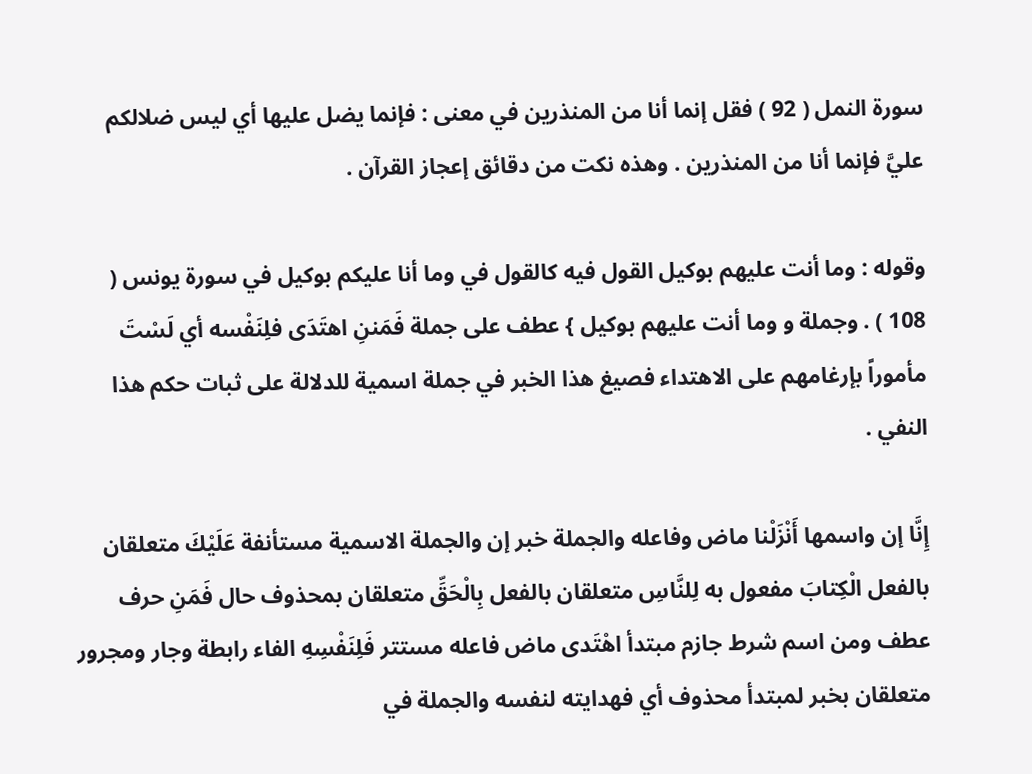سورة النمل ( 92 ) فقل إنما أنا من المنذرين في معنى : فإنما يضل عليها أي ليس ضلالكم عليَّ فإنما أنا من المنذرين . وهذه نكت من دقائق إعجاز القرآن .

وقوله : وما أنت عليهم بوكيل القول فيه كالقول في وما أنا عليكم بوكيل في سورة يونس ( 108 ) . وجملة و وما أنت عليهم بوكيل } عطف على جملة فَمَننِ اهتَدَى فلِنَفْسه أي لَسْتَ مأموراً بإرغامهم على الاهتداء فصيغ هذا الخبر في جملة اسمية للدلالة على ثبات حكم هذا النفي .

إِنَّا إن واسمها أَنْزَلْنا ماض وفاعله والجملة خبر إن والجملة الاسمية مستأنفة عَلَيْكَ متعلقان بالفعل الْكِتابَ مفعول به لِلنَّاسِ متعلقان بالفعل بِالْحَقِّ متعلقان بمحذوف حال فَمَنِ حرف عطف ومن اسم شرط جازم مبتدأ اهْتَدى ماض فاعله مستتر فَلِنَفْسِهِ الفاء رابطة وجار ومجرور متعلقان بخبر لمبتدأ محذوف أي فهدايته لنفسه والجملة في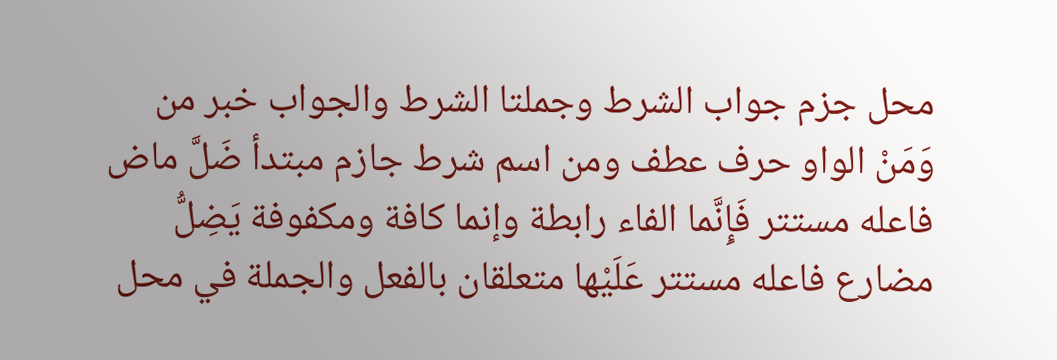محل جزم جواب الشرط وجملتا الشرط والجواب خبر من وَمَنْ الواو حرف عطف ومن اسم شرط جازم مبتدأ ضَلَّ ماض فاعله مستتر فَإِنَّما الفاء رابطة وإنما كافة ومكفوفة يَضِلُّ مضارع فاعله مستتر عَلَيْها متعلقان بالفعل والجملة في محل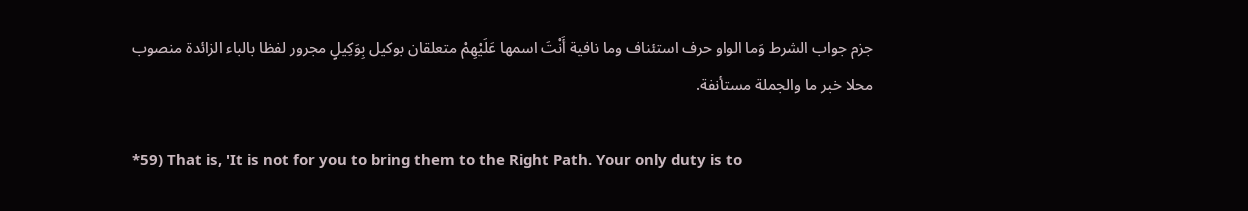جزم جواب الشرط وَما الواو حرف استئناف وما نافية أَنْتَ اسمها عَلَيْهِمْ متعلقان بوكيل بِوَكِيلٍ مجرور لفظا بالباء الزائدة منصوب محلا خبر ما والجملة مستأنفة.

*59) That is, 'It is not for you to bring them to the Right Path. Your only duty is to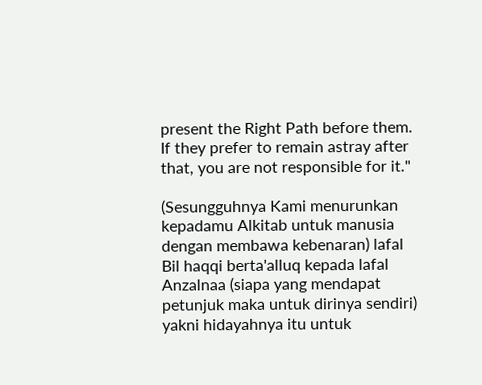present the Right Path before them. If they prefer to remain astray after that, you are not responsible for it."

(Sesungguhnya Kami menurunkan kepadamu Alkitab untuk manusia dengan membawa kebenaran) lafal Bil haqqi berta'alluq kepada lafal Anzalnaa (siapa yang mendapat petunjuk maka untuk dirinya sendiri) yakni hidayahnya itu untuk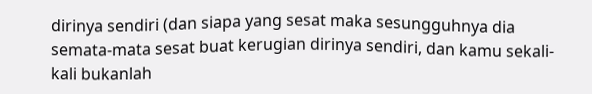dirinya sendiri (dan siapa yang sesat maka sesungguhnya dia semata-mata sesat buat kerugian dirinya sendiri, dan kamu sekali-kali bukanlah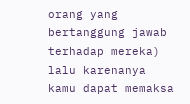orang yang bertanggung jawab terhadap mereka) lalu karenanya kamu dapat memaksa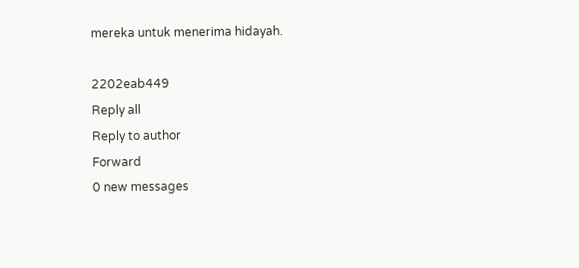mereka untuk menerima hidayah.

2202eab449
Reply all
Reply to author
Forward
0 new messages